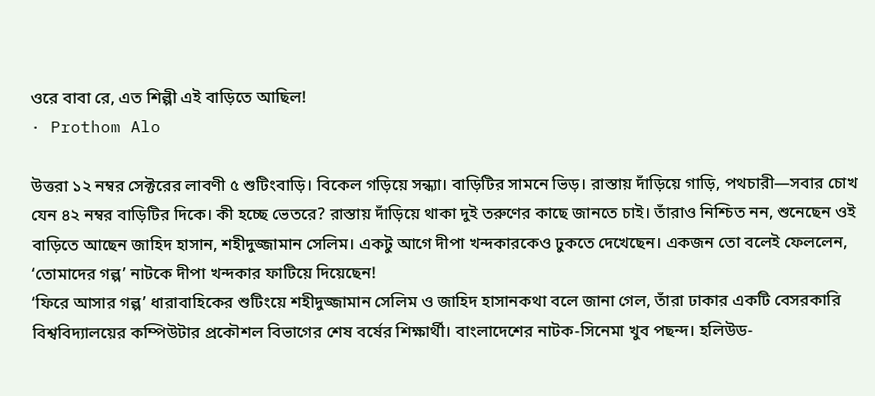ওরে বাবা রে, এত শিল্পী এই বাড়িতে আছিল!
· Prothom Alo

উত্তরা ১২ নম্বর সেক্টরের লাবণী ৫ শুটিংবাড়ি। বিকেল গড়িয়ে সন্ধ্যা। বাড়িটির সামনে ভিড়। রাস্তায় দাঁড়িয়ে গাড়ি, পথচারী—সবার চোখ যেন ৪২ নম্বর বাড়িটির দিকে। কী হচ্ছে ভেতরে? রাস্তায় দাঁড়িয়ে থাকা দুই তরুণের কাছে জানতে চাই। তাঁরাও নিশ্চিত নন, শুনেছেন ওই বাড়িতে আছেন জাহিদ হাসান, শহীদুজ্জামান সেলিম। একটু আগে দীপা খন্দকারকেও ঢুকতে দেখেছেন। একজন তো বলেই ফেললেন, ‘তোমাদের গল্প’ নাটকে দীপা খন্দকার ফাটিয়ে দিয়েছেন!
‘ফিরে আসার গল্প’ ধারাবাহিকের শুটিংয়ে শহীদুজ্জামান সেলিম ও জাহিদ হাসানকথা বলে জানা গেল, তাঁরা ঢাকার একটি বেসরকারি বিশ্ববিদ্যালয়ের কম্পিউটার প্রকৌশল বিভাগের শেষ বর্ষের শিক্ষার্থী। বাংলাদেশের নাটক-সিনেমা খুব পছন্দ। হলিউড-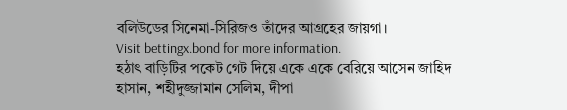বলিউডের সিনেমা-সিরিজও তাঁদের আগ্রহের জায়গা।
Visit bettingx.bond for more information.
হঠাৎ বাড়িটির পকেট গেট দিয়ে একে একে বেরিয়ে আসেন জাহিদ হাসান, শহীদুজ্জামান সেলিম, দীপা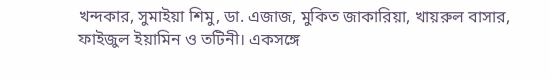খন্দকার, সুমাইয়া শিমু, ডা. এজাজ, মুকিত জাকারিয়া, খায়রুল বাসার, ফাইজুল ইয়ামিন ও তটিনী। একসঙ্গে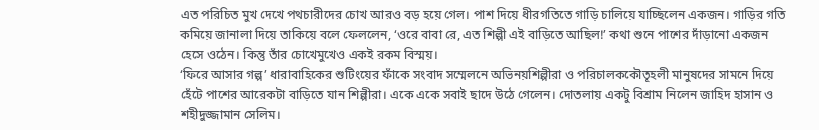এত পরিচিত মুখ দেখে পথচারীদের চোখ আরও বড় হয়ে গেল। পাশ দিয়ে ধীরগতিতে গাড়ি চালিয়ে যাচ্ছিলেন একজন। গাড়ির গতি কমিয়ে জানালা দিয়ে তাকিয়ে বলে ফেললেন, ‘ওরে বাবা রে, এত শিল্পী এই বাড়িতে আছিল!’ কথা শুনে পাশের দাঁড়ানো একজন হেসে ওঠেন। কিন্তু তাঁর চোখেমুখেও একই রকম বিস্ময়।
‘ফিরে আসার গল্প’ ধারাবাহিকের শুটিংয়ের ফাঁকে সংবাদ সম্মেলনে অভিনয়শিল্পীরা ও পরিচালককৌতূহলী মানুষদের সামনে দিয়ে হেঁটে পাশের আরেকটা বাড়িতে যান শিল্পীরা। একে একে সবাই ছাদে উঠে গেলেন। দোতলায় একটু বিশ্রাম নিলেন জাহিদ হাসান ও শহীদুজ্জামান সেলিম।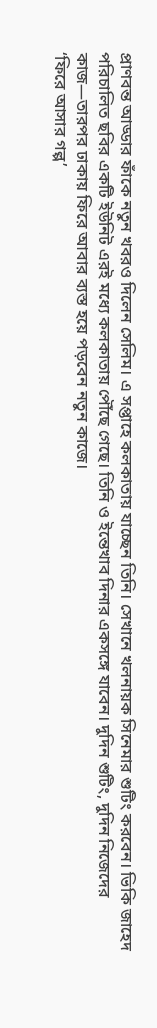প্রাণবন্ত আড্ডার ফাঁকে নতুন খবরও দিলেন সেলিম। এ সপ্তাহে কলকাতায় যাচ্ছেন তিনি। সেখানে খলনায়ক সিনেমার শুটিং করবেন। ভিকি জাহেদ পরিচালিত ছবির একটি ইউনিট এরই মধ্যে কলকাতায় পৌঁছে গেছে। তিনি ও ইন্তেখাব দিনার একসঙ্গে যাবেন। দুদিন শুটিং, দুদিন নিজেদের কাজ—তারপর ঢাকায় ফিরে আবার ব্যস্ত হয়ে পড়বেন নতুন কাজে।
‘ফিরে আসার গল্প’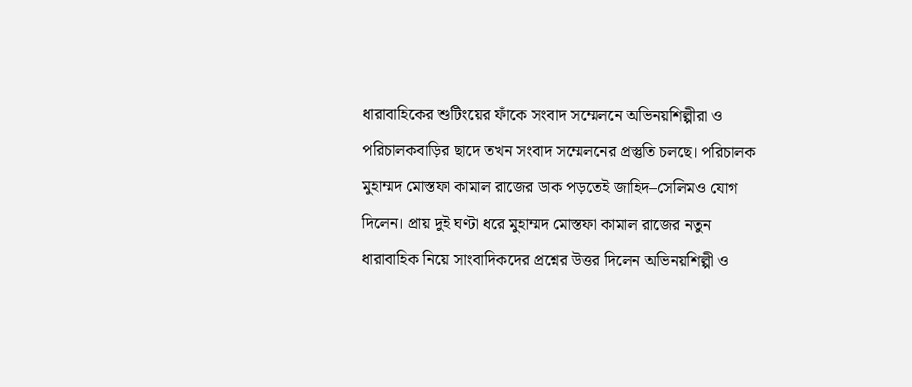ধারাবাহিকের শুটিংয়ের ফাঁকে সংবাদ সম্মেলনে অভিনয়শিল্পীরা ও পরিচালকবাড়ির ছাদে তখন সংবাদ সম্মেলনের প্রস্তুতি চলছে। পরিচালক মুহাম্মদ মোস্তফা কামাল রাজের ডাক পড়তেই জাহিদ–সেলিমও যোগ দিলেন। প্রায় দুই ঘণ্টা ধরে মুহাম্মদ মোস্তফা কামাল রাজের নতুন ধারাবাহিক নিয়ে সাংবাদিকদের প্রশ্নের উত্তর দিলেন অভিনয়শিল্পী ও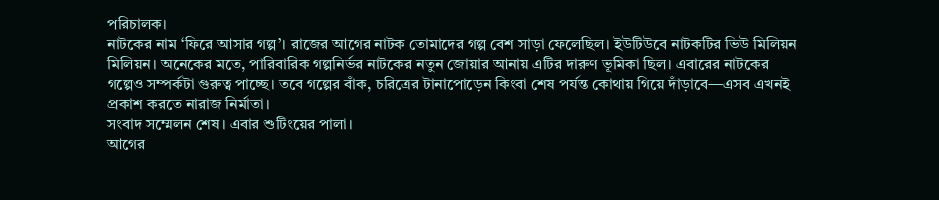পরিচালক।
নাটকের নাম ‘ফিরে আসার গল্প’। রাজের আগের নাটক তোমাদের গল্প বেশ সাড়া ফেলেছিল। ইউটিউবে নাটকটির ভিউ মিলিয়ন মিলিয়ন। অনেকের মতে, পারিবারিক গল্পনির্ভর নাটকের নতুন জোয়ার আনায় এটির দারুণ ভূমিকা ছিল। এবারের নাটকের গল্পেও সম্পর্কটা গুরুত্ব পাচ্ছে। তবে গল্পের বাঁক, চরিত্রের টানাপোড়েন কিংবা শেষ পর্যন্ত কোথায় গিয়ে দাঁড়াবে—এসব এখনই প্রকাশ করতে নারাজ নির্মাতা।
সংবাদ সম্মেলন শেষ। এবার শুটিংয়ের পালা।
আগের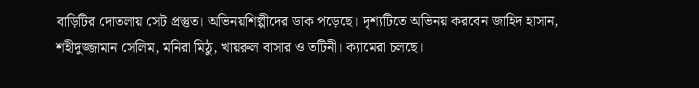বাড়িটির দোতলায় সেট প্রস্তুত। অভিনয়শিল্পীদের ডাক পড়েছে। দৃশ্যটিতে অভিনয় করবেন জাহিদ হাসান, শহীদুজ্জামান সেলিম, মনিরা মিঠু, খায়রুল বাসার ও তটিনী। ক্যামেরা চলছে।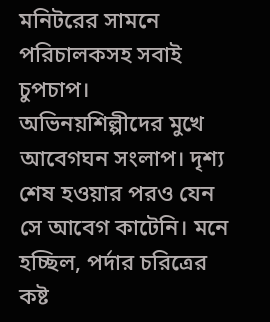মনিটরের সামনে পরিচালকসহ সবাই চুপচাপ।
অভিনয়শিল্পীদের মুখে আবেগঘন সংলাপ। দৃশ্য শেষ হওয়ার পরও যেন সে আবেগ কাটেনি। মনে হচ্ছিল, পর্দার চরিত্রের কষ্ট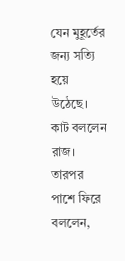যেন মুহূর্তের জন্য সত্যি হয়ে উঠেছে।
কাট বললেন রাজ। তারপর পাশে ফিরে বললেন,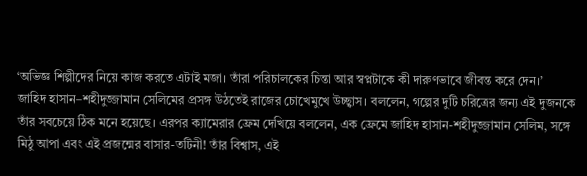‘অভিজ্ঞ শিল্পীদের নিয়ে কাজ করতে এটাই মজা। তাঁরা পরিচালকের চিন্তা আর স্বপ্নটাকে কী দারুণভাবে জীবন্ত করে দেন।’
জাহিদ হাসান–শহীদুজ্জামান সেলিমের প্রসঙ্গ উঠতেই রাজের চোখেমুখে উচ্ছ্বাস। বললেন, গল্পের দুটি চরিত্রের জন্য এই দুজনকে তাঁর সবচেয়ে ঠিক মনে হয়েছে। এরপর ক্যামেরার ফ্রেম দেখিয়ে বললেন, এক ফ্রেমে জাহিদ হাসান-শহীদুজ্জামান সেলিম, সঙ্গে মিঠু আপা এবং এই প্রজন্মের বাসার-তটিনী! তাঁর বিশ্বাস, এই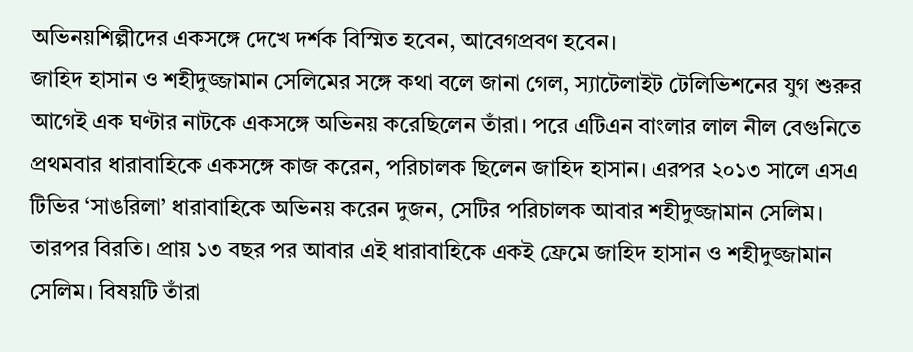অভিনয়শিল্পীদের একসঙ্গে দেখে দর্শক বিস্মিত হবেন, আবেগপ্রবণ হবেন।
জাহিদ হাসান ও শহীদুজ্জামান সেলিমের সঙ্গে কথা বলে জানা গেল, স্যাটেলাইট টেলিভিশনের যুগ শুরুর আগেই এক ঘণ্টার নাটকে একসঙ্গে অভিনয় করেছিলেন তাঁরা। পরে এটিএন বাংলার লাল নীল বেগুনিতে প্রথমবার ধারাবাহিকে একসঙ্গে কাজ করেন, পরিচালক ছিলেন জাহিদ হাসান। এরপর ২০১৩ সালে এসএ টিভির ‘সাঙরিলা’ ধারাবাহিকে অভিনয় করেন দুজন, সেটির পরিচালক আবার শহীদুজ্জামান সেলিম। তারপর বিরতি। প্রায় ১৩ বছর পর আবার এই ধারাবাহিকে একই ফ্রেমে জাহিদ হাসান ও শহীদুজ্জামান সেলিম। বিষয়টি তাঁরা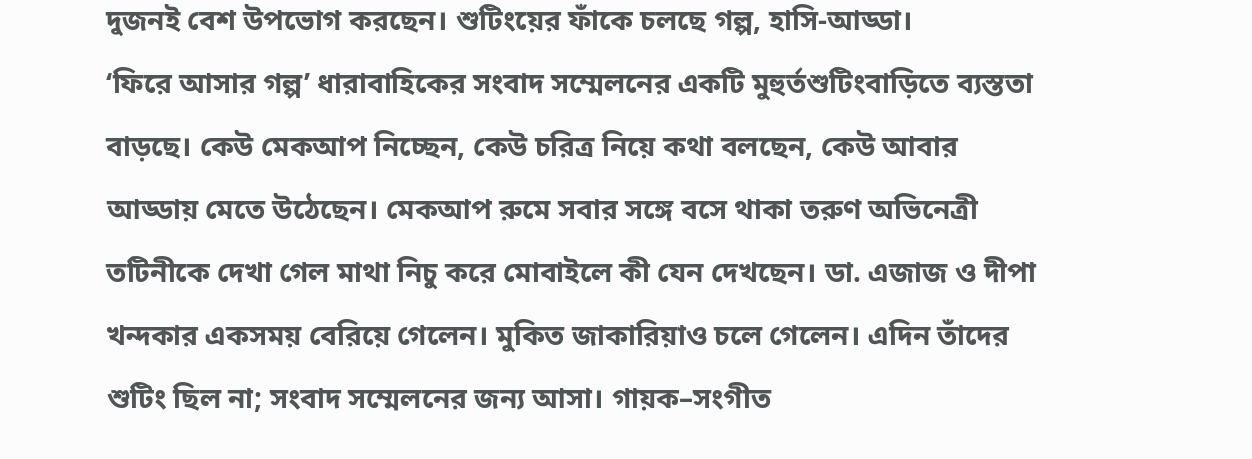দুজনই বেশ উপভোগ করছেন। শুটিংয়ের ফাঁকে চলছে গল্প, হাসি-আড্ডা।
‘ফিরে আসার গল্প’ ধারাবাহিকের সংবাদ সম্মেলনের একটি মুহুর্তশুটিংবাড়িতে ব্যস্ততা বাড়ছে। কেউ মেকআপ নিচ্ছেন, কেউ চরিত্র নিয়ে কথা বলছেন, কেউ আবার আড্ডায় মেতে উঠেছেন। মেকআপ রুমে সবার সঙ্গে বসে থাকা তরুণ অভিনেত্রী তটিনীকে দেখা গেল মাথা নিচু করে মোবাইলে কী যেন দেখছেন। ডা. এজাজ ও দীপা খন্দকার একসময় বেরিয়ে গেলেন। মুকিত জাকারিয়াও চলে গেলেন। এদিন তাঁদের শুটিং ছিল না; সংবাদ সম্মেলনের জন্য আসা। গায়ক–সংগীত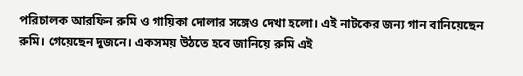পরিচালক আরফিন রুমি ও গায়িকা দোলার সঙ্গেও দেখা হলো। এই নাটকের জন্য গান বানিয়েছেন রুমি। গেয়েছেন দুজনে। একসময় উঠতে হবে জানিয়ে রুমি এই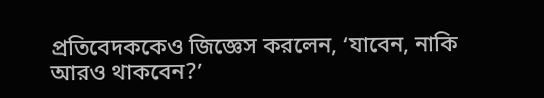প্রতিবেদককেও জিজ্ঞেস করলেন, ‘যাবেন, নাকি আরও থাকবেন?’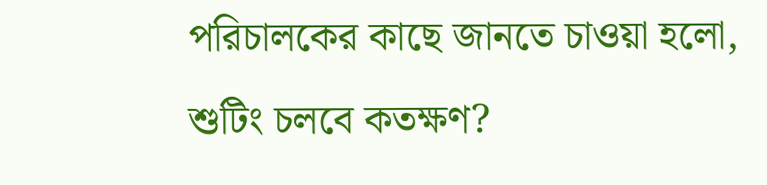পরিচালকের কাছে জানতে চাওয়া হলো, শুটিং চলবে কতক্ষণ?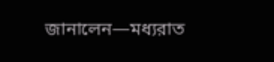জানালেন—মধ্যরাত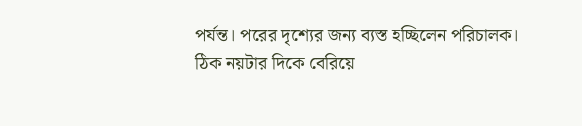পর্যন্ত। পরের দৃশ্যের জন্য ব্যস্ত হচ্ছিলেন পরিচালক।
ঠিক নয়টার দিকে বেরিয়ে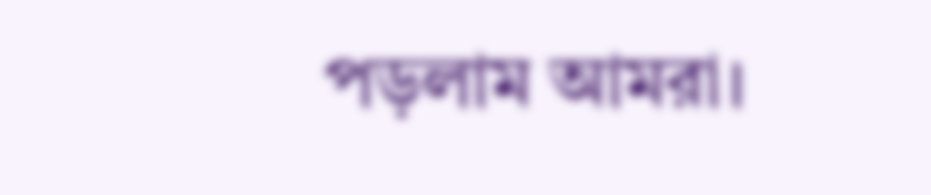পড়লাম আমরা।